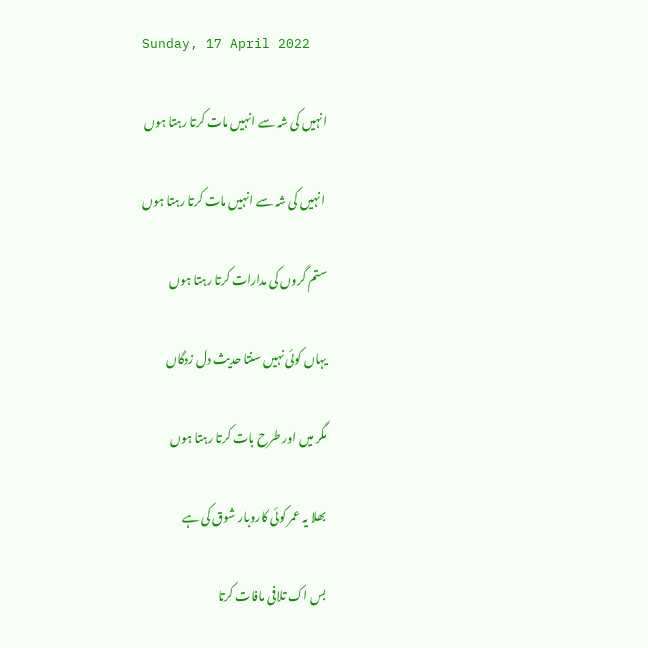Sunday, 17 April 2022

انہیں کی شہ سے انہیں مات کرتا رہتا ہوں

 انہیں کی شہ سے انہیں مات کرتا رہتا ہوں

ستم گروں کی مدارات کرتا رہتا ہوں

یہاں کوئی نہیں سنتا حدیث دل زدگاں

مگر میں اور طرح بات کرتا رہتا ہوں

بھلا یہ عمر کوئی کاروبار شوق کی ہے

بس اک تلافی مافات کرتا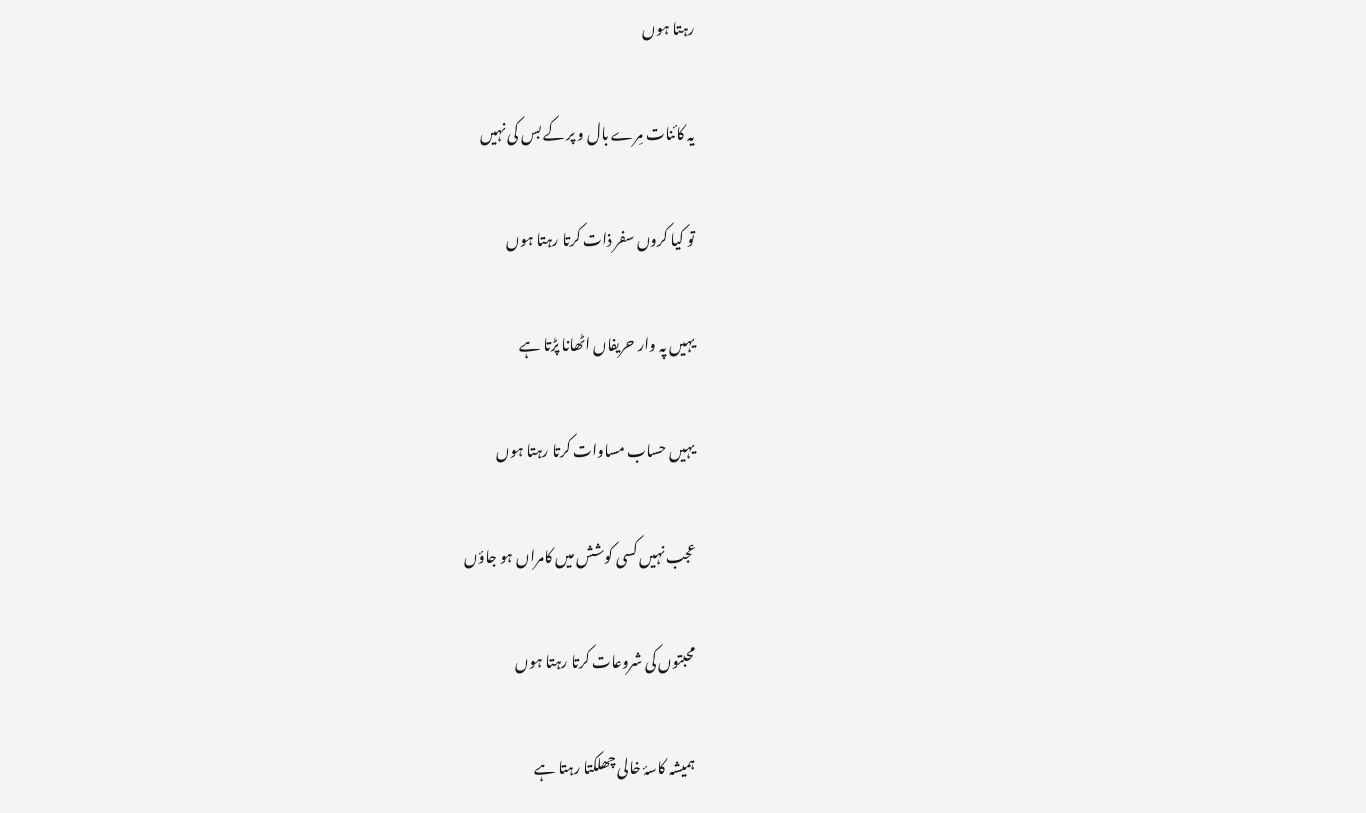رہتا ہوں

یہ کائنات مِرے بال و پر کے بس کی نہیں

تو کیا کروں سفر ذات کرتا رہتا ہوں

یہیں پہ وار حریفاں اٹھانا پڑتا ہے

یہیں حساب مساوات کرتا رہتا ہوں

عجب نہیں کسی کوشش میں کامراں ہو جاؤں

محبتوں کی شروعات کرتا رہتا ہوں

ہمیشہ کاسۂ خالی چھلکتا رہتا ہے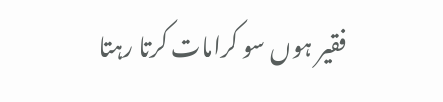فقیر ہوں سو کرامات کرتا رہتا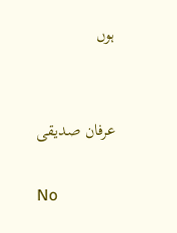ہوں


عرفان صدیقی

No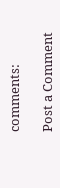comments:

Post a Comment